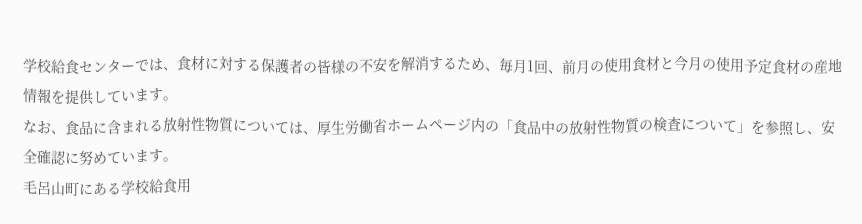学校給食センターでは、食材に対する保護者の皆様の不安を解消するため、毎月1回、前月の使用食材と今月の使用予定食材の産地情報を提供しています。
なお、食品に含まれる放射性物質については、厚生労働省ホームページ内の「食品中の放射性物質の検査について」を参照し、安全確認に努めています。
毛呂山町にある学校給食用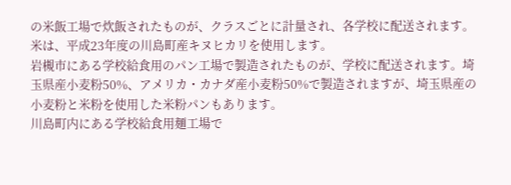の米飯工場で炊飯されたものが、クラスごとに計量され、各学校に配送されます。米は、平成23年度の川島町産キヌヒカリを使用します。
岩槻市にある学校給食用のパン工場で製造されたものが、学校に配送されます。埼玉県産小麦粉50%、アメリカ・カナダ産小麦粉50%で製造されますが、埼玉県産の小麦粉と米粉を使用した米粉パンもあります。
川島町内にある学校給食用麺工場で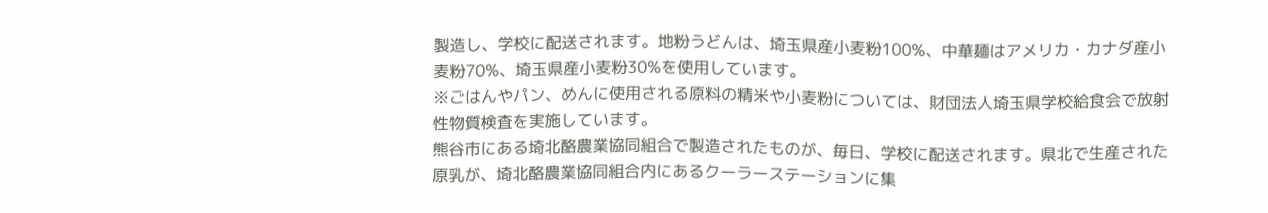製造し、学校に配送されます。地粉うどんは、埼玉県産小麦粉100%、中華麺はアメリカ・カナダ産小麦粉70%、埼玉県産小麦粉30%を使用しています。
※ごはんやパン、めんに使用される原料の精米や小麦粉については、財団法人埼玉県学校給食会で放射性物質検査を実施しています。
熊谷市にある埼北酪農業協同組合で製造されたものが、毎日、学校に配送されます。県北で生産された原乳が、埼北酪農業協同組合内にあるクーラーステーションに集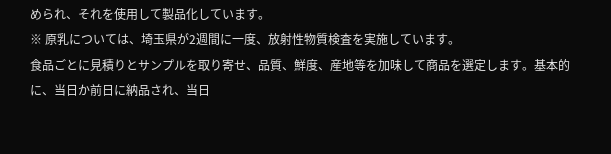められ、それを使用して製品化しています。
※ 原乳については、埼玉県が2週間に一度、放射性物質検査を実施しています。
食品ごとに見積りとサンプルを取り寄せ、品質、鮮度、産地等を加味して商品を選定します。基本的に、当日か前日に納品され、当日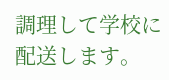調理して学校に配送します。